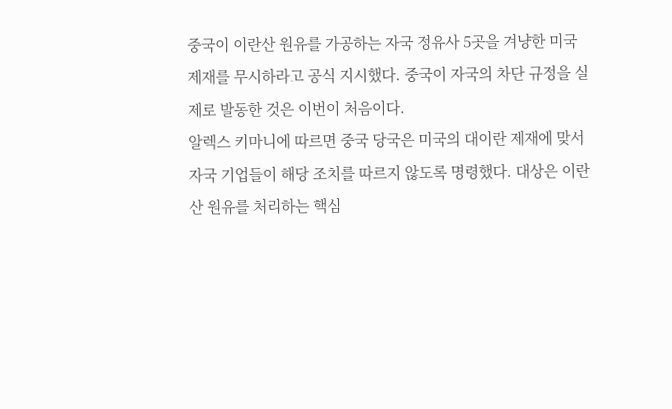중국이 이란산 원유를 가공하는 자국 정유사 5곳을 겨냥한 미국 제재를 무시하라고 공식 지시했다. 중국이 자국의 차단 규정을 실제로 발동한 것은 이번이 처음이다.
알렉스 키마니에 따르면 중국 당국은 미국의 대이란 제재에 맞서 자국 기업들이 해당 조치를 따르지 않도록 명령했다. 대상은 이란산 원유를 처리하는 핵심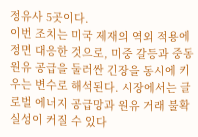정유사 5곳이다.
이번 조치는 미국 제재의 역외 적용에 정면 대응한 것으로, 미중 갈등과 중동 원유 공급을 둘러싼 긴장을 동시에 키우는 변수로 해석된다. 시장에서는 글로벌 에너지 공급망과 원유 거래 불확실성이 커질 수 있다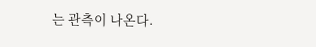는 관측이 나온다.